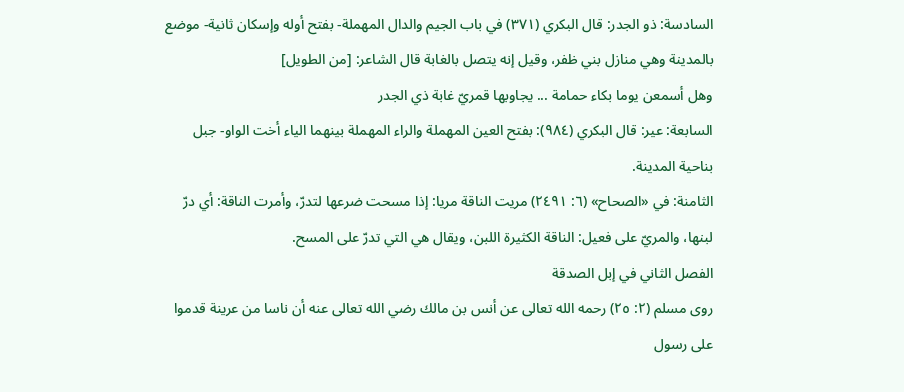السادسة: ذو الجدر: قال البكري (٣٧١) في باب الجيم والدال المهملة- بفتح أوله وإسكان ثانية- موضع بالمدينة وهي منازل بني ظفر، وقيل إنه يتصل بالغابة قال الشاعر: [من الطويل]
وهل أسمعن يوما بكاء حمامة ... يجاوبها قمريّ غابة ذي الجدر
السابعة: عير: قال البكري (٩٨٤): بفتح العين المهملة والراء المهملة بينهما الياء أخت الواو- جبل بناحية المدينة.
الثامنة: في «الصحاح» (٦: ٢٤٩١) مريت الناقة مريا: إذا مسحت ضرعها لتدرّ، وأمرت الناقة: أي درّ لبنها، والمريّ على فعيل: الناقة الكثيرة اللبن، ويقال هي التي تدرّ على المسح.
الفصل الثاني في إبل الصدقة
روى مسلم (٢: ٢٥) رحمه الله تعالى عن أنس بن مالك رضي الله تعالى عنه أن ناسا من عرينة قدموا على رسول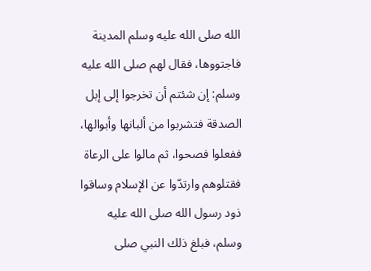الله صلى الله عليه وسلم المدينة فاجتووها، فقال لهم صلى الله عليه وسلم: إن شئتم أن تخرجوا إلى إبل الصدقة فتشربوا من ألبانها وأبوالها، ففعلوا فصحوا، ثم مالوا على الرعاة فقتلوهم وارتدّوا عن الإسلام وساقوا ذود رسول الله صلى الله عليه وسلم، فبلغ ذلك النبي صلى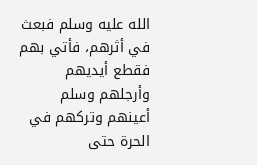الله عليه وسلم فبعث في أثرهم، فأتي بهم فقطع أيديهم وأرجلهم وسلم أعينهم وتركهم في الحرة حتى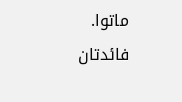ماتوا.
فائدتان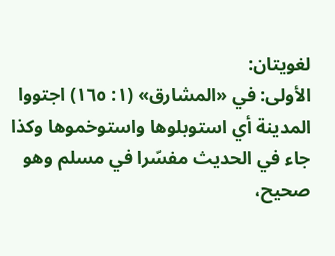لغويتان:
الأولى: في «المشارق» (١: ١٦٥) اجتووا المدينة أي استوبلوها واستوخموها وكذا جاء في الحديث مفسّرا في مسلم وهو صحيح،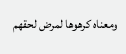ومعناه كرهوها لمرض لحقهم